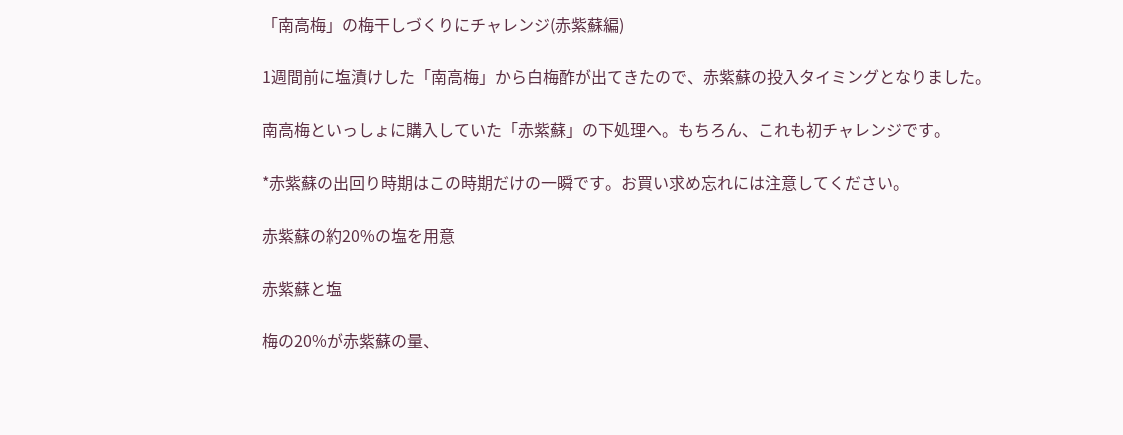「南高梅」の梅干しづくりにチャレンジ(赤紫蘇編)

1週間前に塩漬けした「南高梅」から白梅酢が出てきたので、赤紫蘇の投入タイミングとなりました。

南高梅といっしょに購入していた「赤紫蘇」の下処理へ。もちろん、これも初チャレンジです。

*赤紫蘇の出回り時期はこの時期だけの一瞬です。お買い求め忘れには注意してください。

赤紫蘇の約20%の塩を用意

赤紫蘇と塩

梅の20%が赤紫蘇の量、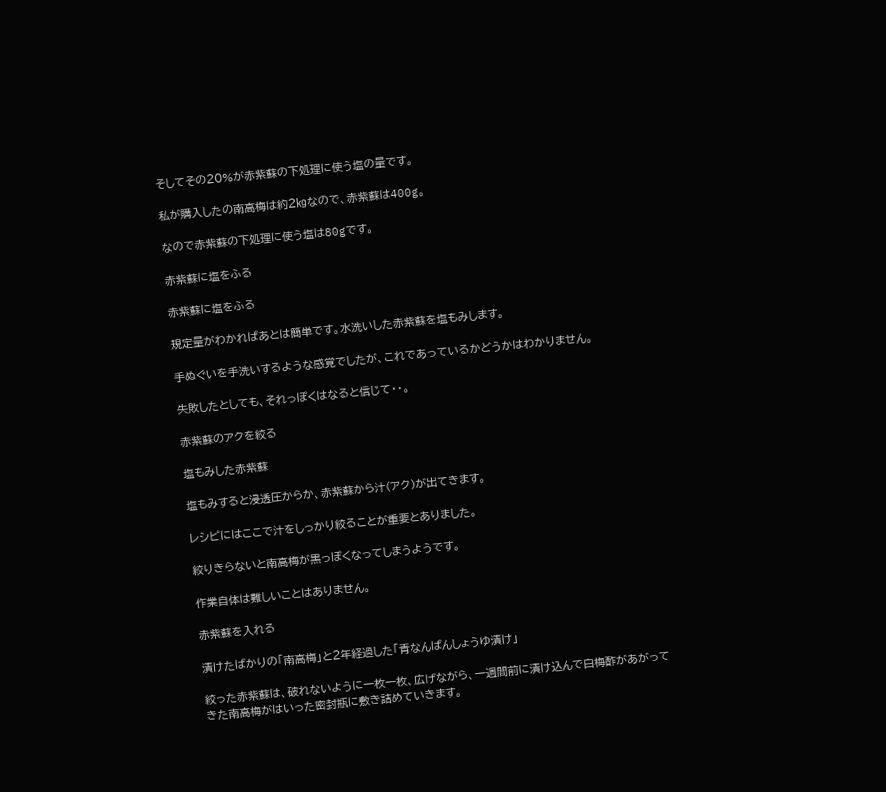そしてその20%が赤紫蘇の下処理に使う塩の量です。

私が購入したの南高梅は約2㎏なので、赤紫蘇は400g。

なので赤紫蘇の下処理に使う塩は80gです。

赤紫蘇に塩をふる

赤紫蘇に塩をふる

規定量がわかればあとは簡単です。水洗いした赤紫蘇を塩もみします。

手ぬぐいを手洗いするような感覚でしたが、これであっているかどうかはわかりません。

失敗したとしても、それっぽくはなると信じて・・。

赤紫蘇のアクを絞る

塩もみした赤紫蘇

塩もみすると浸透圧からか、赤紫蘇から汁(アク)が出てきます。

レシピにはここで汁をしっかり絞ることが重要とありました。

絞りきらないと南高梅が黒っぽくなってしまうようです。

作業自体は難しいことはありません。

赤紫蘇を入れる

漬けたばかりの「南高梅」と2年経過した「青なんばんしょうゆ漬け」

絞った赤紫蘇は、破れないように一枚一枚、広げながら、一週間前に漬け込んで白梅酢があがってきた南高梅がはいった密封瓶に敷き詰めていきます。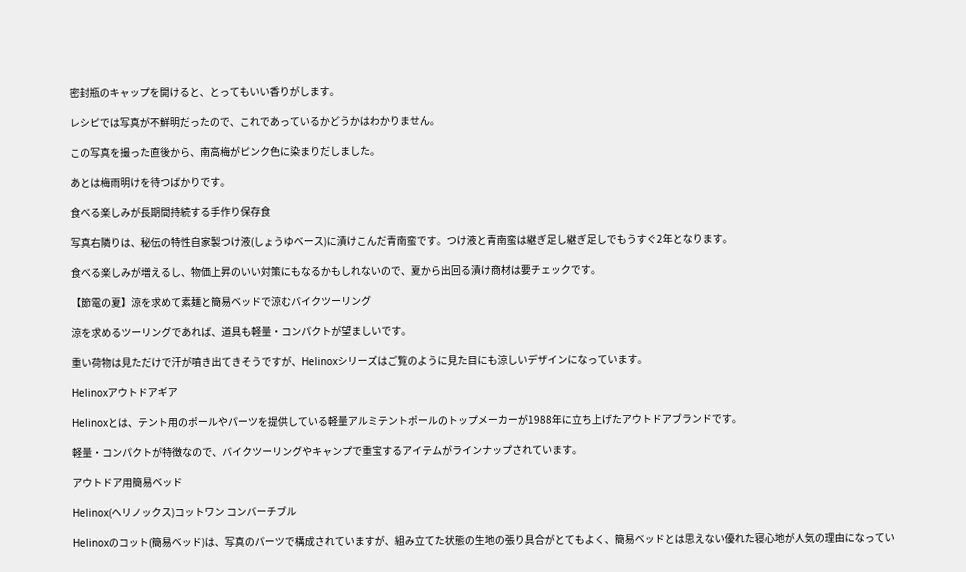密封瓶のキャップを開けると、とってもいい香りがします。

レシピでは写真が不鮮明だったので、これであっているかどうかはわかりません。

この写真を撮った直後から、南高梅がピンク色に染まりだしました。

あとは梅雨明けを待つばかりです。

食べる楽しみが長期間持続する手作り保存食

写真右隣りは、秘伝の特性自家製つけ液(しょうゆベース)に漬けこんだ青南蛮です。つけ液と青南蛮は継ぎ足し継ぎ足しでもうすぐ2年となります。

食べる楽しみが増えるし、物価上昇のいい対策にもなるかもしれないので、夏から出回る漬け商材は要チェックです。

【節電の夏】涼を求めて素麺と簡易ベッドで涼むバイクツーリング

涼を求めるツーリングであれば、道具も軽量・コンパクトが望ましいです。

重い荷物は見ただけで汗が噴き出てきそうですが、Helinoxシリーズはご覧のように見た目にも涼しいデザインになっています。

Helinoxアウトドアギア

Helinoxとは、テント用のポールやパーツを提供している軽量アルミテントポールのトップメーカーが1988年に立ち上げたアウトドアブランドです。

軽量・コンパクトが特徴なので、バイクツーリングやキャンプで重宝するアイテムがラインナップされています。

アウトドア用簡易ベッド

Helinox(ヘリノックス)コットワン コンバーチブル

Helinoxのコット(簡易ベッド)は、写真のパーツで構成されていますが、組み立てた状態の生地の張り具合がとてもよく、簡易ベッドとは思えない優れた寝心地が人気の理由になってい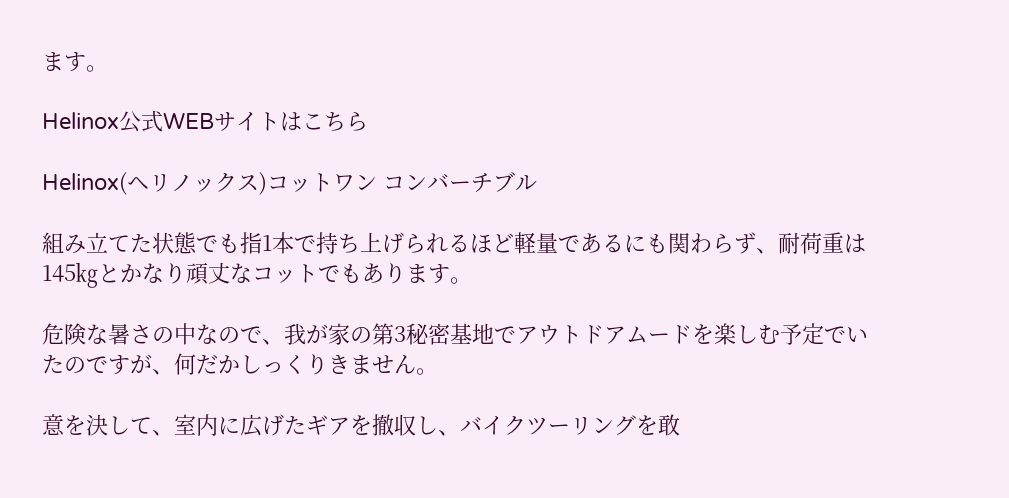ます。

Helinox公式WEBサイトはこちら

Helinox(ヘリノックス)コットワン コンバーチブル

組み立てた状態でも指1本で持ち上げられるほど軽量であるにも関わらず、耐荷重は145㎏とかなり頑丈なコットでもあります。

危険な暑さの中なので、我が家の第3秘密基地でアウトドアムードを楽しむ予定でいたのですが、何だかしっくりきません。

意を決して、室内に広げたギアを撤収し、バイクツーリングを敢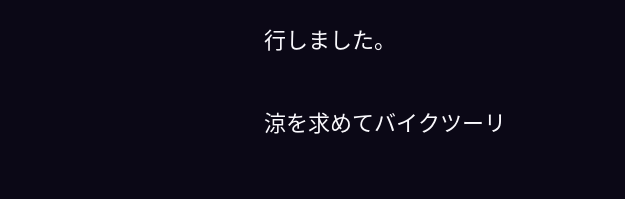行しました。

涼を求めてバイクツーリ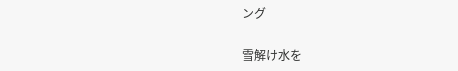ング

雪解け水を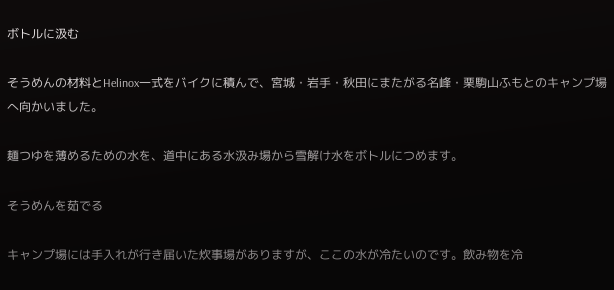ボトルに汲む

そうめんの材料とHelinox一式をバイクに積んで、宮城・岩手・秋田にまたがる名峰・栗駒山ふもとのキャンプ場へ向かいました。

麺つゆを薄めるための水を、道中にある水汲み場から雪解け水をボトルにつめます。

そうめんを茹でる

キャンプ場には手入れが行き届いた炊事場がありますが、ここの水が冷たいのです。飲み物を冷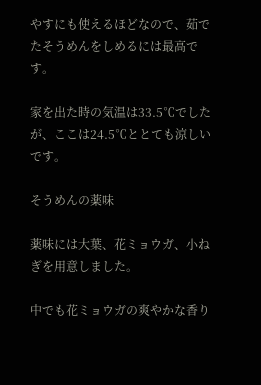やすにも使えるほどなので、茹でたそうめんをしめるには最高です。

家を出た時の気温は33.5℃でしたが、ここは24.5℃ととても涼しいです。

そうめんの薬味

薬味には大葉、花ミョウガ、小ねぎを用意しました。

中でも花ミョウガの爽やかな香り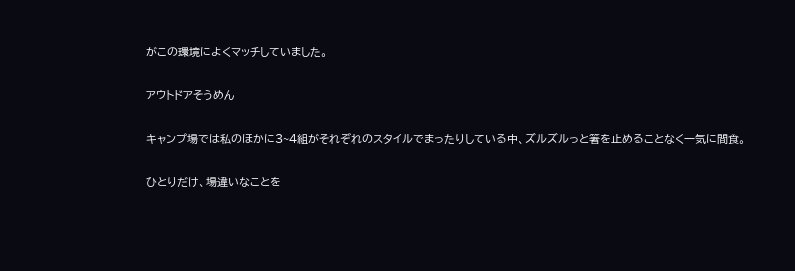がこの環境によくマッチしていました。

アウトドアそうめん

キャンプ場では私のほかに3~4組がそれぞれのスタイルでまったりしている中、ズルズルっと箸を止めることなく一気に間食。

ひとりだけ、場違いなことを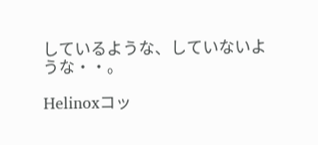しているような、していないような・・。

Helinoxコッ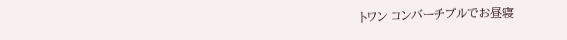トワン コンバーチブルでお昼寝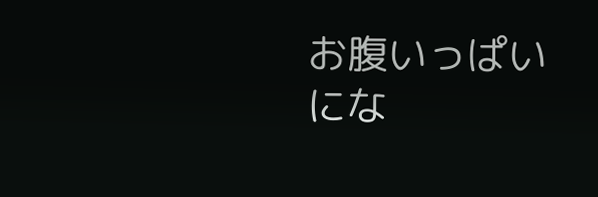お腹いっぱいにな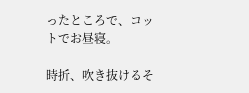ったところで、コットでお昼寝。

時折、吹き抜けるそ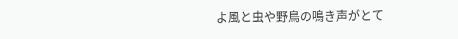よ風と虫や野鳥の鳴き声がとて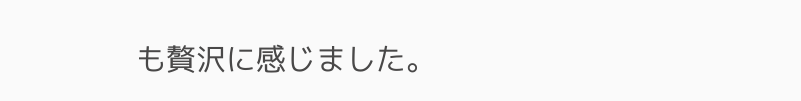も贅沢に感じました。